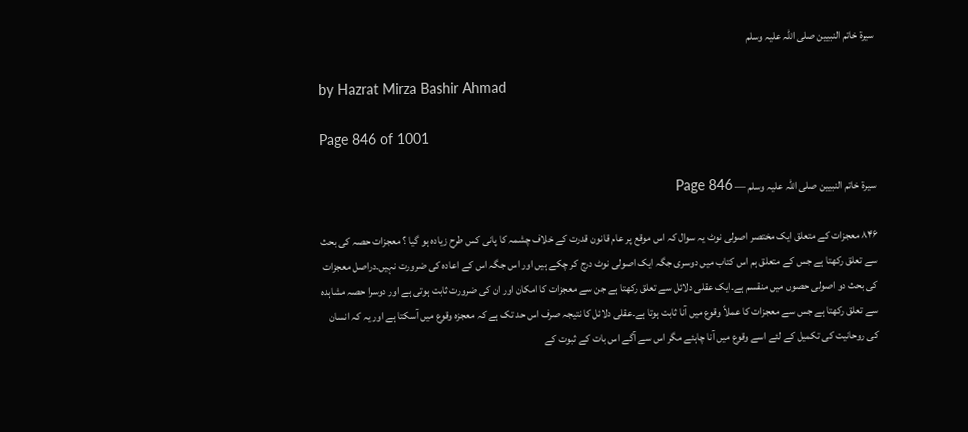سیرۃ خاتم النبیین صلی اللہ علیہ وسلم

by Hazrat Mirza Bashir Ahmad

Page 846 of 1001

سیرۃ خاتم النبیین صلی اللہ علیہ وسلم — Page 846

۸۴۶ معجزات کے متعلق ایک مختصر اصولی نوٹ یہ سوال کہ اس موقع پر عام قانون قدرت کے خلاف چشمہ کا پانی کس طرح زیادہ ہو گیا ؟ معجزات حصہ کی بحث سے تعلق رکھتا ہے جس کے متعلق ہم اس کتاب میں دوسری جگہ ایک اصولی نوٹ درج کر چکے ہیں اور اس جگہ اس کے اعادہ کی ضرورت نہیں۔دراصل معجزات کی بحث دو اصولی حصوں میں منقسم ہے۔ایک عقلی دلائل سے تعلق رکھتا ہے جن سے معجزات کا امکان اور ان کی ضرورت ثابت ہوتی ہے اور دوسرا حصہ مشاہدہ سے تعلق رکھتا ہے جس سے معجزات کا عملاً وقوع میں آنا ثابت ہوتا ہے۔عقلی دلائل کا نتیجہ صرف اس حد تک ہے کہ معجزہ وقوع میں آسکتا ہے اور یہ کہ انسان کی روحانیت کی تکمیل کے لئے اسے وقوع میں آنا چاہئے مگر اس سے آگے اس بات کے ثبوت کے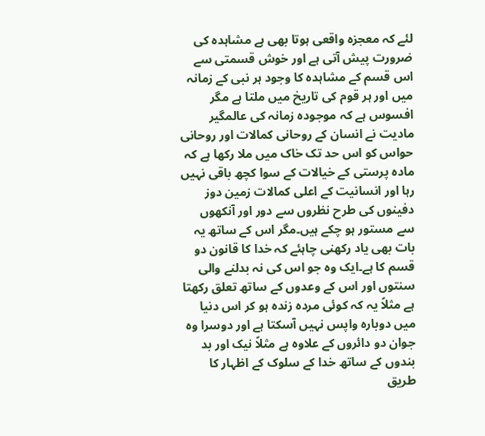لئے کہ معجزہ واقعی ہوتا بھی ہے مشاہدہ کی ضرورت پیش آتی ہے اور خوش قسمتی سے اس قسم کے مشاہدہ کا وجود ہر نبی کے زمانہ میں اور ہر قوم کی تاریخ میں ملتا ہے مگر افسوس ہے کہ موجودہ زمانہ کی عالمگیر مادیت نے انسان کے روحانی کمالات اور روحانی حواس کو اس حد تک خاک میں ملا رکھا ہے کہ مادہ پرستی کے خیالات کے سوا کچھ باقی نہیں رہا اور انسانیت کے اعلی کمالات زمین دوز دفینوں کی طرح نظروں سے دور اور آنکھوں سے مستور ہو چکے ہیں۔مگر اس کے ساتھ یہ بات بھی یاد رکھنی چاہئے کہ خدا کا قانون دو قسم کا ہے۔ایک وہ جو اس کی نہ بدلنے والی سنتوں اور اس کے وعدوں کے ساتھ تعلق رکھتا ہے مثلاً یہ کہ کوئی مردہ زندہ ہو کر اس دنیا میں دوبارہ واپس نہیں آسکتا ہے اور دوسرا وہ جوان دو دائروں کے علاوہ ہے مثلاً نیک اور بد بندوں کے ساتھ خدا کے سلوک کے اظہار کا طریق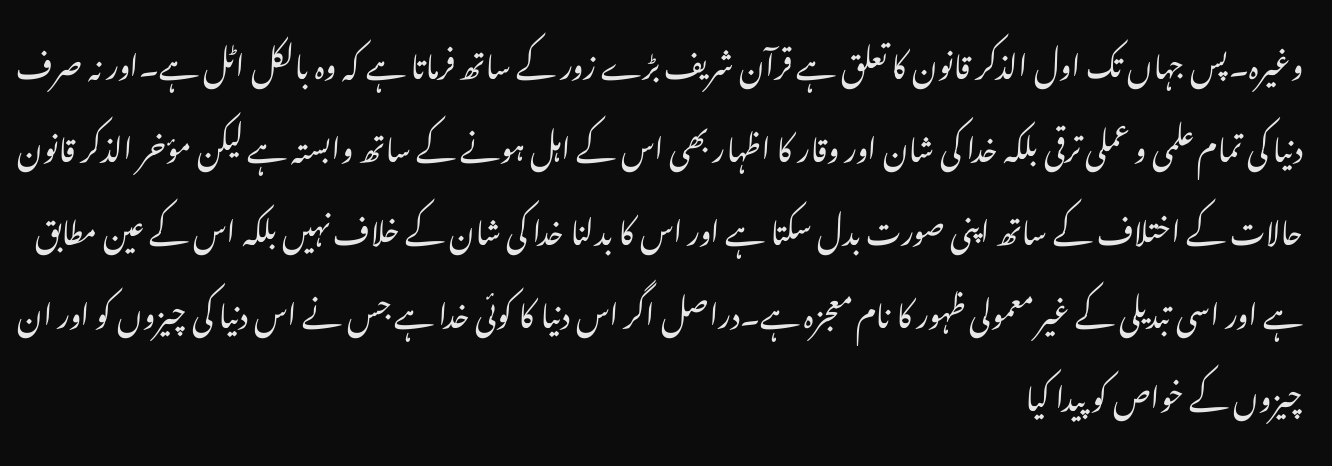وغیرہ۔پس جہاں تک اول الذکر قانون کا تعلق ہے قرآن شریف بڑے زور کے ساتھ فرماتا ہے کہ وہ بالکل اٹل ہے۔اور نہ صرف دنیا کی تمام علمی و عملی ترقی بلکہ خدا کی شان اور وقار کا اظہار بھی اس کے اہل ہونے کے ساتھ وابستہ ہے لیکن مؤخر الذکر قانون حالات کے اختلاف کے ساتھ اپنی صورت بدل سکتا ہے اور اس کا بدلنا خدا کی شان کے خلاف نہیں بلکہ اس کے عین مطابق ہے اور اسی تبدیلی کے غیر معمولی ظہور کا نام معجزہ ہے۔دراصل اگر اس دنیا کا کوئی خدا ہے جس نے اس دنیا کی چیزوں کو اور ان چیزوں کے خواص کو پیدا کیا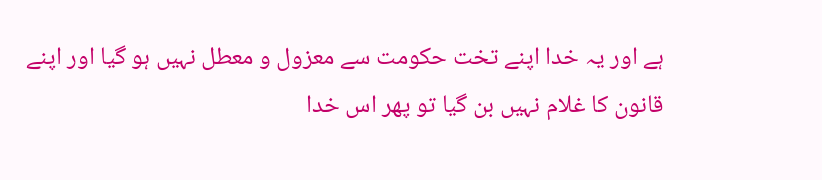ہے اور یہ خدا اپنے تخت حکومت سے معزول و معطل نہیں ہو گیا اور اپنے قانون کا غلام نہیں بن گیا تو پھر اس خدا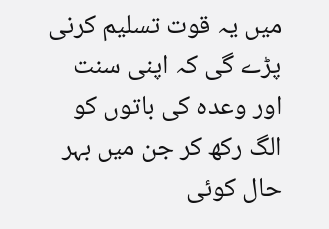میں یہ قوت تسلیم کرنی پڑے گی کہ اپنی سنت اور وعدہ کی باتوں کو الگ رکھ کر جن میں بہر حال کوئی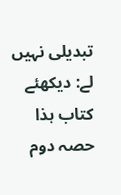تبدیلی نہیں لے: دیکھئے کتاب ہذا حصہ دوم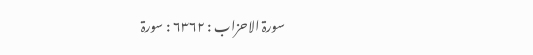سورۃ الاحزاب : ۶۳۶۲ : سورۃ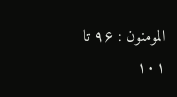المومنون : ۹۶ تا ۱۰۱